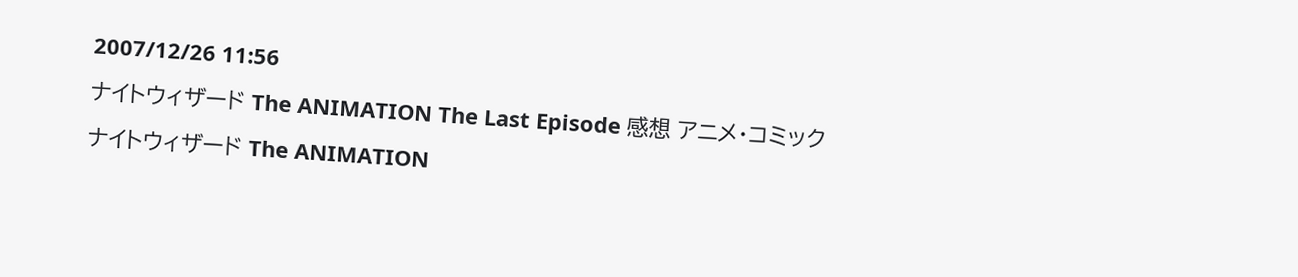2007/12/26 11:56
ナイトウィザード The ANIMATION The Last Episode 感想 アニメ・コミック
ナイトウィザード The ANIMATION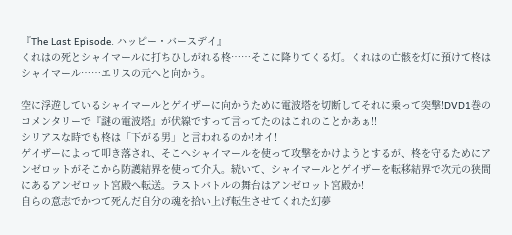『The Last Episode. ハッピー・バースデイ』
くれはの死とシャイマールに打ちひしがれる柊……そこに降りてくる灯。くれはの亡骸を灯に預けて柊はシャイマール……エリスの元へと向かう。

空に浮遊しているシャイマールとゲイザーに向かうために電波塔を切断してそれに乗って突撃!DVD1巻のコメンタリーで『謎の電波塔』が伏線ですって言ってたのはこれのことかあぁ!!
シリアスな時でも柊は「下がる男」と言われるのか!オイ!
ゲイザーによって叩き落され、そこへシャイマールを使って攻撃をかけようとするが、柊を守るためにアンゼロットがそこから防護結界を使って介入。続いて、シャイマールとゲイザーを転移結界で次元の狭間にあるアンゼロット宮殿へ転送。ラストバトルの舞台はアンゼロット宮殿か!
自らの意志でかつて死んだ自分の魂を拾い上げ転生させてくれた幻夢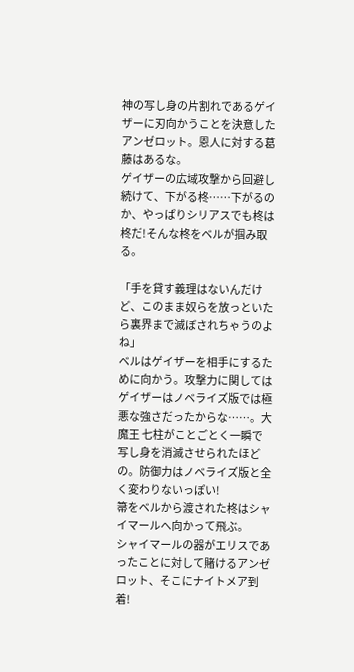神の写し身の片割れであるゲイザーに刃向かうことを決意したアンゼロット。恩人に対する葛藤はあるな。
ゲイザーの広域攻撃から回避し続けて、下がる柊……下がるのか、やっぱりシリアスでも柊は柊だ!そんな柊をベルが掴み取る。

「手を貸す義理はないんだけど、このまま奴らを放っといたら裏界まで滅ぼされちゃうのよね」
ベルはゲイザーを相手にするために向かう。攻撃力に関してはゲイザーはノベライズ版では極悪な強さだったからな……。大魔王 七柱がことごとく一瞬で写し身を消滅させられたほどの。防御力はノベライズ版と全く変わりないっぽい!
箒をベルから渡された柊はシャイマールへ向かって飛ぶ。
シャイマールの器がエリスであったことに対して賭けるアンゼロット、そこにナイトメア到着!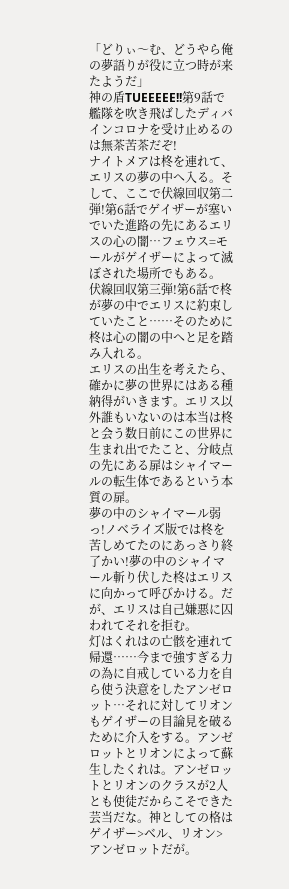「どりぃ〜む、どうやら俺の夢語りが役に立つ時が来たようだ」
神の盾TUEEEEE!!第9話で艦隊を吹き飛ばしたディバインコロナを受け止めるのは無茶苦茶だぞ!
ナイトメアは柊を連れて、エリスの夢の中へ入る。そして、ここで伏線回収第二弾!第6話でゲイザーが塞いでいた進路の先にあるエリスの心の闇…フェウス=モールがゲイザーによって滅ぼされた場所でもある。
伏線回収第三弾!第6話で柊が夢の中でエリスに約束していたこと……そのために柊は心の闇の中へと足を踏み入れる。
エリスの出生を考えたら、確かに夢の世界にはある種納得がいきます。エリス以外誰もいないのは本当は柊と会う数日前にこの世界に生まれ出でたこと、分岐点の先にある扉はシャイマールの転生体であるという本質の扉。
夢の中のシャイマール弱っ!ノベライズ版では柊を苦しめてたのにあっさり終了かい!夢の中のシャイマール斬り伏した柊はエリスに向かって呼びかける。だが、エリスは自己嫌悪に囚われてそれを拒む。
灯はくれはの亡骸を連れて帰還……今まで強すぎる力の為に自戒している力を自ら使う決意をしたアンゼロット…それに対してリオンもゲイザーの目論見を破るために介入をする。アンゼロットとリオンによって蘇生したくれは。アンゼロットとリオンのクラスが2人とも使徒だからこそできた芸当だな。神としての格はゲイザー>ベル、リオン>アンゼロットだが。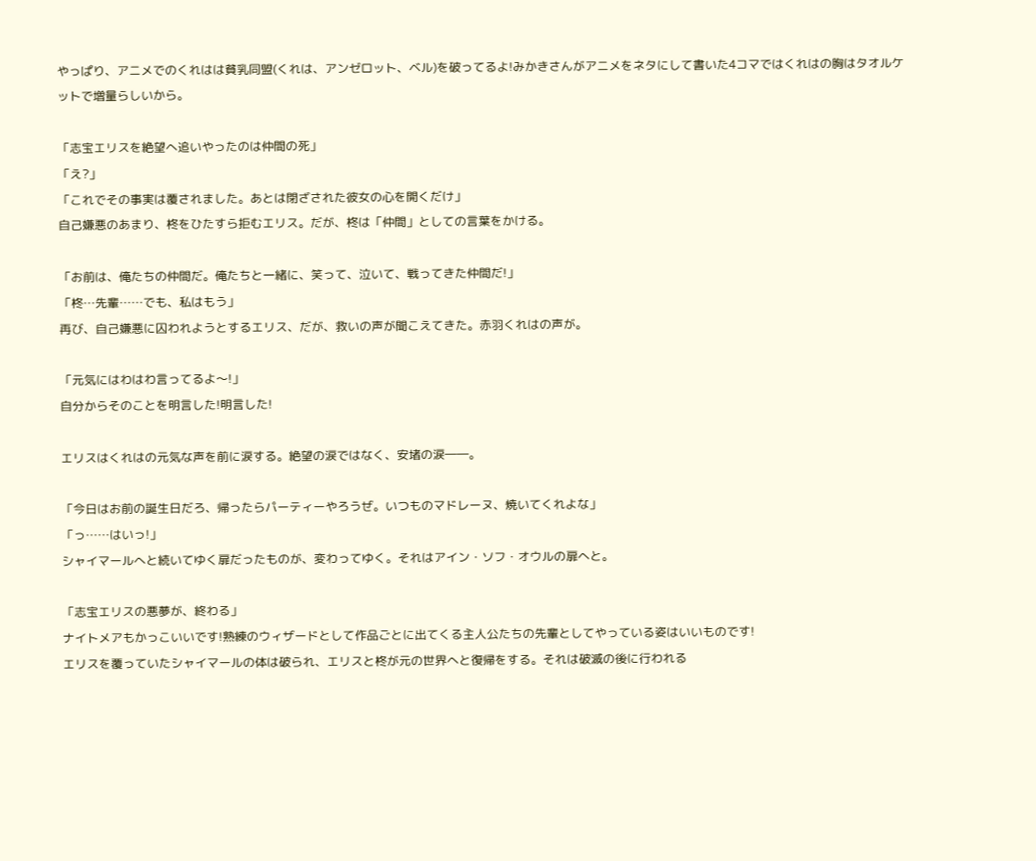やっぱり、アニメでのくれはは貧乳同盟(くれは、アンゼロット、ベル)を破ってるよ!みかきさんがアニメをネタにして書いた4コマではくれはの胸はタオルケットで増量らしいから。

「志宝エリスを絶望へ追いやったのは仲間の死」
「え?」
「これでその事実は覆されました。あとは閉ざされた彼女の心を開くだけ」
自己嫌悪のあまり、柊をひたすら拒むエリス。だが、柊は「仲間」としての言葉をかける。

「お前は、俺たちの仲間だ。俺たちと一緒に、笑って、泣いて、戦ってきた仲間だ!」
「柊…先輩……でも、私はもう」
再び、自己嫌悪に囚われようとするエリス、だが、救いの声が聞こえてきた。赤羽くれはの声が。

「元気にはわはわ言ってるよ〜!」
自分からそのことを明言した!明言した!

エリスはくれはの元気な声を前に涙する。絶望の涙ではなく、安堵の涙――。

「今日はお前の誕生日だろ、帰ったらパーティーやろうぜ。いつものマドレーヌ、焼いてくれよな」
「っ……はいっ!」
シャイマールへと続いてゆく扉だったものが、変わってゆく。それはアイン・ソフ・オウルの扉へと。

「志宝エリスの悪夢が、終わる」
ナイトメアもかっこいいです!熟練のウィザードとして作品ごとに出てくる主人公たちの先輩としてやっている姿はいいものです!
エリスを覆っていたシャイマールの体は破られ、エリスと柊が元の世界へと復帰をする。それは破滅の後に行われる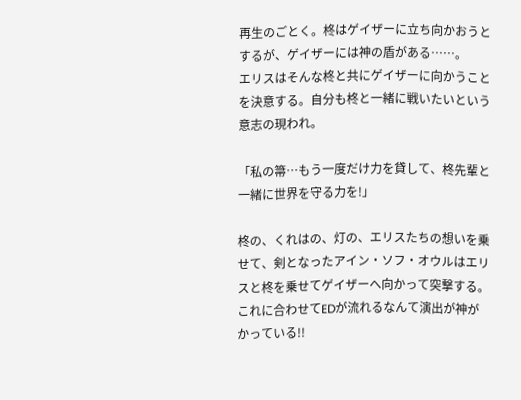再生のごとく。柊はゲイザーに立ち向かおうとするが、ゲイザーには神の盾がある……。
エリスはそんな柊と共にゲイザーに向かうことを決意する。自分も柊と一緒に戦いたいという意志の現われ。

「私の箒…もう一度だけ力を貸して、柊先輩と一緒に世界を守る力を!」

柊の、くれはの、灯の、エリスたちの想いを乗せて、剣となったアイン・ソフ・オウルはエリスと柊を乗せてゲイザーへ向かって突撃する。これに合わせてEDが流れるなんて演出が神がかっている!!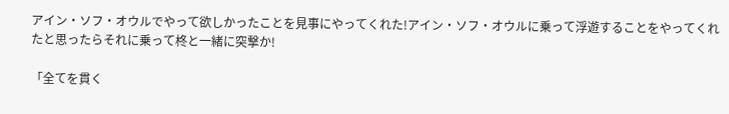アイン・ソフ・オウルでやって欲しかったことを見事にやってくれた!アイン・ソフ・オウルに乗って浮遊することをやってくれたと思ったらそれに乗って柊と一緒に突撃か!

「全てを貫く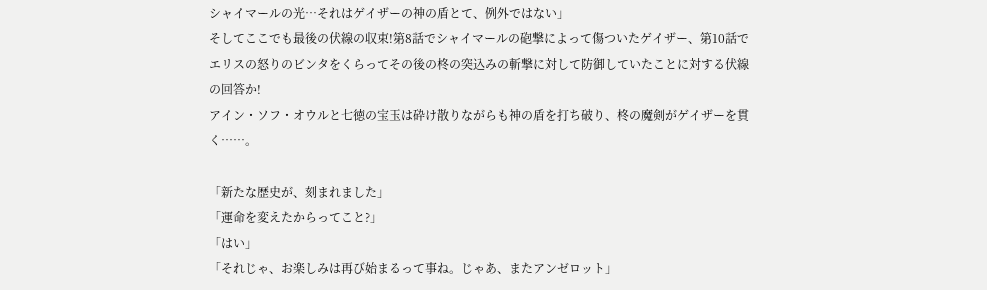シャイマールの光…それはゲイザーの神の盾とて、例外ではない」
そしてここでも最後の伏線の収束!第8話でシャイマールの砲撃によって傷ついたゲイザー、第10話でエリスの怒りのビンタをくらってその後の柊の突込みの斬撃に対して防御していたことに対する伏線の回答か!
アイン・ソフ・オウルと七徳の宝玉は砕け散りながらも神の盾を打ち破り、柊の魔剣がゲイザーを貫く……。

「新たな歴史が、刻まれました」
「運命を変えたからってこと?」
「はい」
「それじゃ、お楽しみは再び始まるって事ね。じゃあ、またアンゼロット」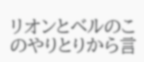リオンとベルのこのやりとりから言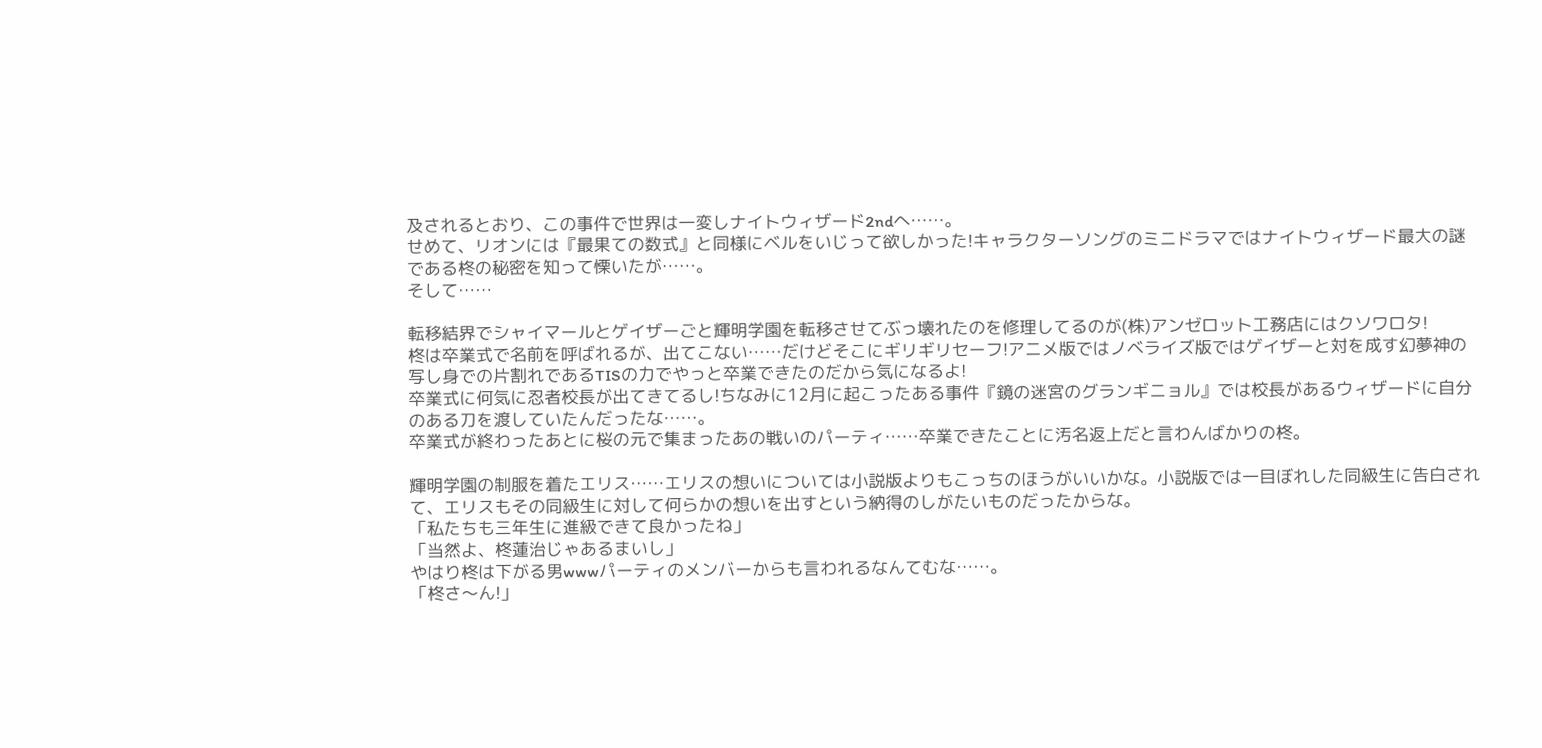及されるとおり、この事件で世界は一変しナイトウィザード2ndへ……。
せめて、リオンには『最果ての数式』と同様にベルをいじって欲しかった!キャラクターソングのミニドラマではナイトウィザード最大の謎である柊の秘密を知って慄いたが……。
そして……

転移結界でシャイマールとゲイザーごと輝明学園を転移させてぶっ壊れたのを修理してるのが(株)アンゼロット工務店にはクソワロタ!
柊は卒業式で名前を呼ばれるが、出てこない……だけどそこにギリギリセーフ!アニメ版ではノベライズ版ではゲイザーと対を成す幻夢神の写し身での片割れであるTISの力でやっと卒業できたのだから気になるよ!
卒業式に何気に忍者校長が出てきてるし!ちなみに12月に起こったある事件『鏡の迷宮のグランギニョル』では校長があるウィザードに自分のある刀を渡していたんだったな……。
卒業式が終わったあとに桜の元で集まったあの戦いのパーティ……卒業できたことに汚名返上だと言わんばかりの柊。

輝明学園の制服を着たエリス……エリスの想いについては小説版よりもこっちのほうがいいかな。小説版では一目ぼれした同級生に告白されて、エリスもその同級生に対して何らかの想いを出すという納得のしがたいものだったからな。
「私たちも三年生に進級できて良かったね」
「当然よ、柊蓮治じゃあるまいし」
やはり柊は下がる男wwwパーティのメンバーからも言われるなんてむな……。
「柊さ〜ん!」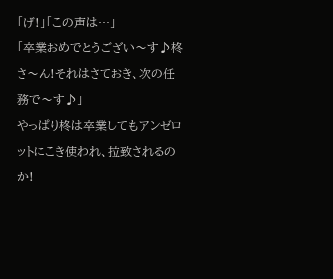「げ!」「この声は…」
「卒業おめでとうござい〜す♪柊さ〜ん!それはさておき、次の任務で〜す♪」
やっぱり柊は卒業してもアンゼロットにこき使われ、拉致されるのか!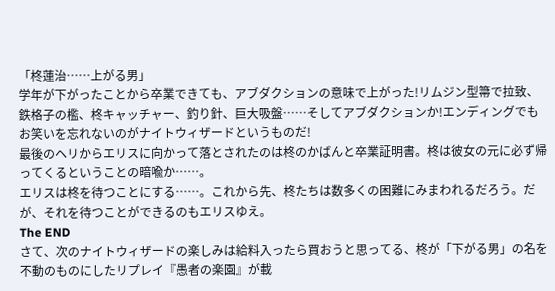「柊蓮治……上がる男」
学年が下がったことから卒業できても、アブダクションの意味で上がった!リムジン型箒で拉致、鉄格子の檻、柊キャッチャー、釣り針、巨大吸盤……そしてアブダクションか!エンディングでもお笑いを忘れないのがナイトウィザードというものだ!
最後のヘリからエリスに向かって落とされたのは柊のかばんと卒業証明書。柊は彼女の元に必ず帰ってくるということの暗喩か……。
エリスは柊を待つことにする……。これから先、柊たちは数多くの困難にみまわれるだろう。だが、それを待つことができるのもエリスゆえ。
The END
さて、次のナイトウィザードの楽しみは給料入ったら買おうと思ってる、柊が「下がる男」の名を不動のものにしたリプレイ『愚者の楽園』が載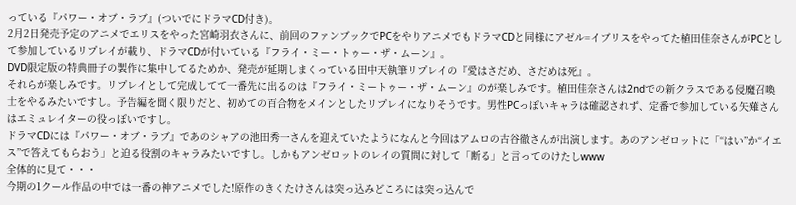っている『パワー・オブ・ラブ』(ついでにドラマCD付き)。
2月2日発売予定のアニメでエリスをやった宮崎羽衣さんに、前回のファンブックでPCをやりアニメでもドラマCDと同様にアゼル=イブリスをやってた植田佳奈さんがPCとして参加しているリプレイが載り、ドラマCDが付いている『フライ・ミー・トゥー・ザ・ムーン』。
DVD限定版の特典冊子の製作に集中してるためか、発売が延期しまくっている田中天執筆リプレイの『愛はさだめ、さだめは死』。
それらが楽しみです。リプレイとして完成してて一番先に出るのは『フライ・ミートゥー・ザ・ムーン』のが楽しみです。植田佳奈さんは2ndでの新クラスである侵魔召喚士をやるみたいですし。予告編を聞く限りだと、初めての百合物をメインとしたリプレイになりそうです。男性PCっぽいキャラは確認されず、定番で参加している矢薙さんはエミュレイターの役っぽいですし。
ドラマCDには『パワー・オブ・ラブ』であのシャアの池田秀一さんを迎えていたようになんと今回はアムロの古谷徹さんが出演します。あのアンゼロットに「“はい”か“イエス”で答えてもらおう」と迫る役割のキャラみたいですし。しかもアンゼロットのレイの質問に対して「断る」と言ってのけたしwww
全体的に見て・・・
今期の1クール作品の中では一番の神アニメでした!原作のきくたけさんは突っ込みどころには突っ込んで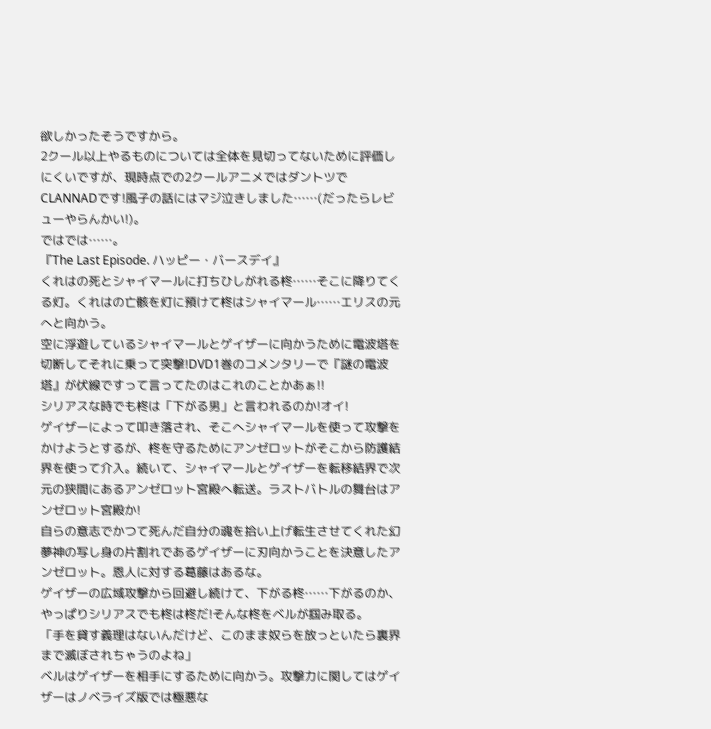欲しかったそうですから。
2クール以上やるものについては全体を見切ってないために評価しにくいですが、現時点での2クールアニメではダントツでCLANNADです!風子の話にはマジ泣きしました……(だったらレビューやらんかい!)。
ではでは……。
『The Last Episode. ハッピー・バースデイ』
くれはの死とシャイマールに打ちひしがれる柊……そこに降りてくる灯。くれはの亡骸を灯に預けて柊はシャイマール……エリスの元へと向かう。
空に浮遊しているシャイマールとゲイザーに向かうために電波塔を切断してそれに乗って突撃!DVD1巻のコメンタリーで『謎の電波塔』が伏線ですって言ってたのはこれのことかあぁ!!
シリアスな時でも柊は「下がる男」と言われるのか!オイ!
ゲイザーによって叩き落され、そこへシャイマールを使って攻撃をかけようとするが、柊を守るためにアンゼロットがそこから防護結界を使って介入。続いて、シャイマールとゲイザーを転移結界で次元の狭間にあるアンゼロット宮殿へ転送。ラストバトルの舞台はアンゼロット宮殿か!
自らの意志でかつて死んだ自分の魂を拾い上げ転生させてくれた幻夢神の写し身の片割れであるゲイザーに刃向かうことを決意したアンゼロット。恩人に対する葛藤はあるな。
ゲイザーの広域攻撃から回避し続けて、下がる柊……下がるのか、やっぱりシリアスでも柊は柊だ!そんな柊をベルが掴み取る。
「手を貸す義理はないんだけど、このまま奴らを放っといたら裏界まで滅ぼされちゃうのよね」
ベルはゲイザーを相手にするために向かう。攻撃力に関してはゲイザーはノベライズ版では極悪な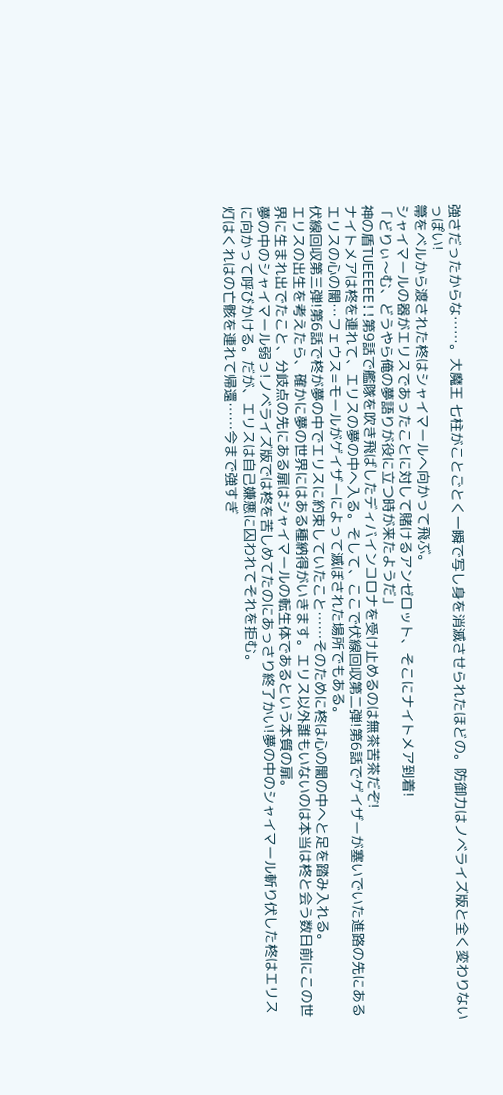強さだったからな……。大魔王 七柱がことごとく一瞬で写し身を消滅させられたほどの。防御力はノベライズ版と全く変わりないっぽい!
箒をベルから渡された柊はシャイマールへ向かって飛ぶ。
シャイマールの器がエリスであったことに対して賭けるアンゼロット、そこにナイトメア到着!
「どりぃ〜む、どうやら俺の夢語りが役に立つ時が来たようだ」
神の盾TUEEEEE!!第9話で艦隊を吹き飛ばしたディバインコロナを受け止めるのは無茶苦茶だぞ!
ナイトメアは柊を連れて、エリスの夢の中へ入る。そして、ここで伏線回収第二弾!第6話でゲイザーが塞いでいた進路の先にあるエリスの心の闇…フェウス=モールがゲイザーによって滅ぼされた場所でもある。
伏線回収第三弾!第6話で柊が夢の中でエリスに約束していたこと……そのために柊は心の闇の中へと足を踏み入れる。
エリスの出生を考えたら、確かに夢の世界にはある種納得がいきます。エリス以外誰もいないのは本当は柊と会う数日前にこの世界に生まれ出でたこと、分岐点の先にある扉はシャイマールの転生体であるという本質の扉。
夢の中のシャイマール弱っ!ノベライズ版では柊を苦しめてたのにあっさり終了かい!夢の中のシャイマール斬り伏した柊はエリスに向かって呼びかける。だが、エリスは自己嫌悪に囚われてそれを拒む。
灯はくれはの亡骸を連れて帰還……今まで強すぎ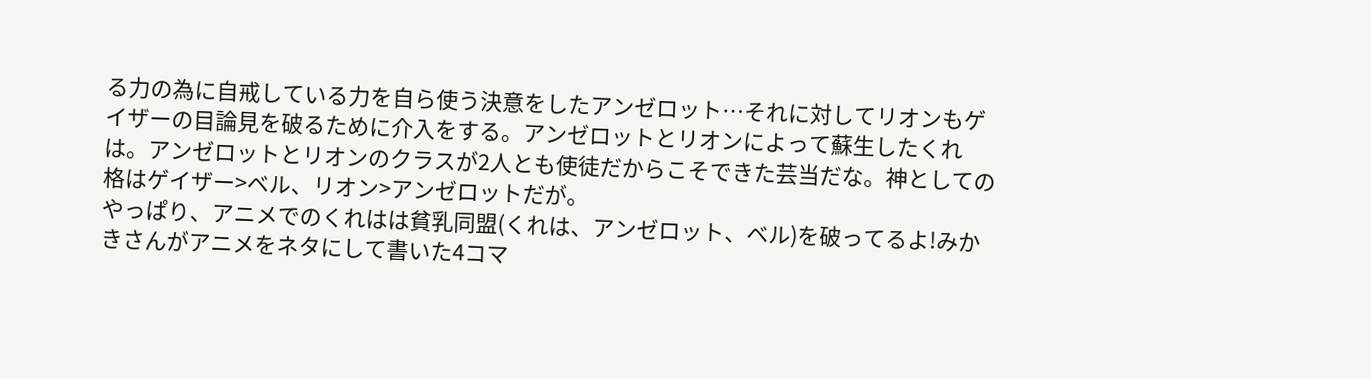る力の為に自戒している力を自ら使う決意をしたアンゼロット…それに対してリオンもゲイザーの目論見を破るために介入をする。アンゼロットとリオンによって蘇生したくれは。アンゼロットとリオンのクラスが2人とも使徒だからこそできた芸当だな。神としての格はゲイザー>ベル、リオン>アンゼロットだが。
やっぱり、アニメでのくれはは貧乳同盟(くれは、アンゼロット、ベル)を破ってるよ!みかきさんがアニメをネタにして書いた4コマ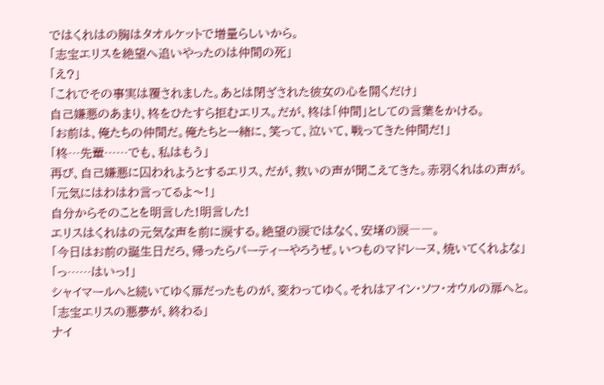ではくれはの胸はタオルケットで増量らしいから。
「志宝エリスを絶望へ追いやったのは仲間の死」
「え?」
「これでその事実は覆されました。あとは閉ざされた彼女の心を開くだけ」
自己嫌悪のあまり、柊をひたすら拒むエリス。だが、柊は「仲間」としての言葉をかける。
「お前は、俺たちの仲間だ。俺たちと一緒に、笑って、泣いて、戦ってきた仲間だ!」
「柊…先輩……でも、私はもう」
再び、自己嫌悪に囚われようとするエリス、だが、救いの声が聞こえてきた。赤羽くれはの声が。
「元気にはわはわ言ってるよ〜!」
自分からそのことを明言した!明言した!
エリスはくれはの元気な声を前に涙する。絶望の涙ではなく、安堵の涙――。
「今日はお前の誕生日だろ、帰ったらパーティーやろうぜ。いつものマドレーヌ、焼いてくれよな」
「っ……はいっ!」
シャイマールへと続いてゆく扉だったものが、変わってゆく。それはアイン・ソフ・オウルの扉へと。
「志宝エリスの悪夢が、終わる」
ナイ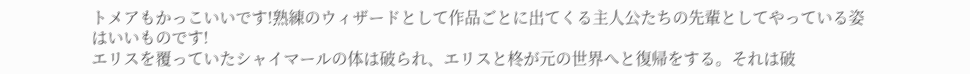トメアもかっこいいです!熟練のウィザードとして作品ごとに出てくる主人公たちの先輩としてやっている姿はいいものです!
エリスを覆っていたシャイマールの体は破られ、エリスと柊が元の世界へと復帰をする。それは破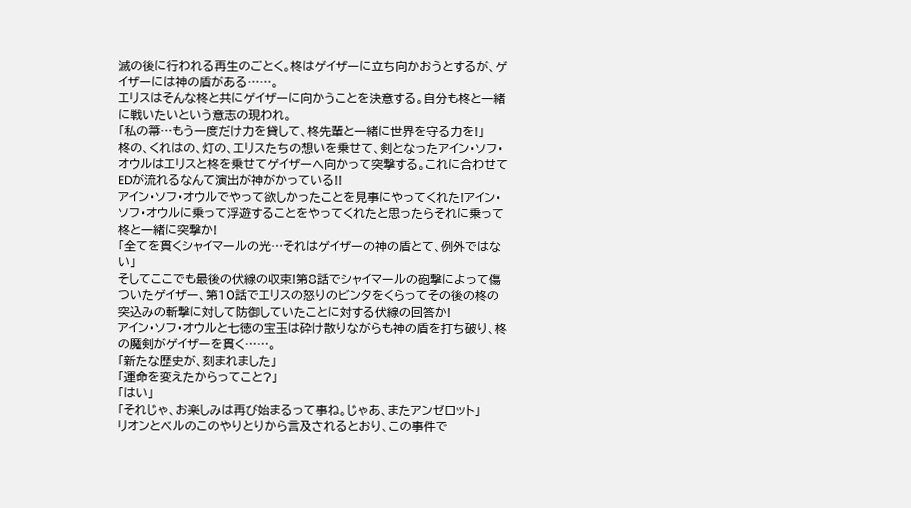滅の後に行われる再生のごとく。柊はゲイザーに立ち向かおうとするが、ゲイザーには神の盾がある……。
エリスはそんな柊と共にゲイザーに向かうことを決意する。自分も柊と一緒に戦いたいという意志の現われ。
「私の箒…もう一度だけ力を貸して、柊先輩と一緒に世界を守る力を!」
柊の、くれはの、灯の、エリスたちの想いを乗せて、剣となったアイン・ソフ・オウルはエリスと柊を乗せてゲイザーへ向かって突撃する。これに合わせてEDが流れるなんて演出が神がかっている!!
アイン・ソフ・オウルでやって欲しかったことを見事にやってくれた!アイン・ソフ・オウルに乗って浮遊することをやってくれたと思ったらそれに乗って柊と一緒に突撃か!
「全てを貫くシャイマールの光…それはゲイザーの神の盾とて、例外ではない」
そしてここでも最後の伏線の収束!第8話でシャイマールの砲撃によって傷ついたゲイザー、第10話でエリスの怒りのビンタをくらってその後の柊の突込みの斬撃に対して防御していたことに対する伏線の回答か!
アイン・ソフ・オウルと七徳の宝玉は砕け散りながらも神の盾を打ち破り、柊の魔剣がゲイザーを貫く……。
「新たな歴史が、刻まれました」
「運命を変えたからってこと?」
「はい」
「それじゃ、お楽しみは再び始まるって事ね。じゃあ、またアンゼロット」
リオンとベルのこのやりとりから言及されるとおり、この事件で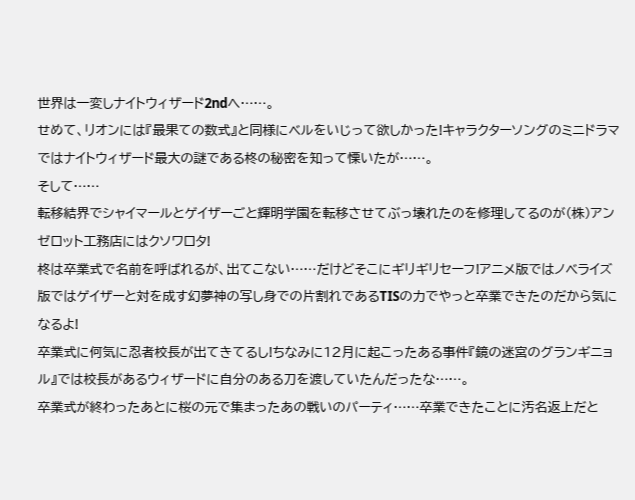世界は一変しナイトウィザード2ndへ……。
せめて、リオンには『最果ての数式』と同様にベルをいじって欲しかった!キャラクターソングのミニドラマではナイトウィザード最大の謎である柊の秘密を知って慄いたが……。
そして……
転移結界でシャイマールとゲイザーごと輝明学園を転移させてぶっ壊れたのを修理してるのが(株)アンゼロット工務店にはクソワロタ!
柊は卒業式で名前を呼ばれるが、出てこない……だけどそこにギリギリセーフ!アニメ版ではノベライズ版ではゲイザーと対を成す幻夢神の写し身での片割れであるTISの力でやっと卒業できたのだから気になるよ!
卒業式に何気に忍者校長が出てきてるし!ちなみに12月に起こったある事件『鏡の迷宮のグランギニョル』では校長があるウィザードに自分のある刀を渡していたんだったな……。
卒業式が終わったあとに桜の元で集まったあの戦いのパーティ……卒業できたことに汚名返上だと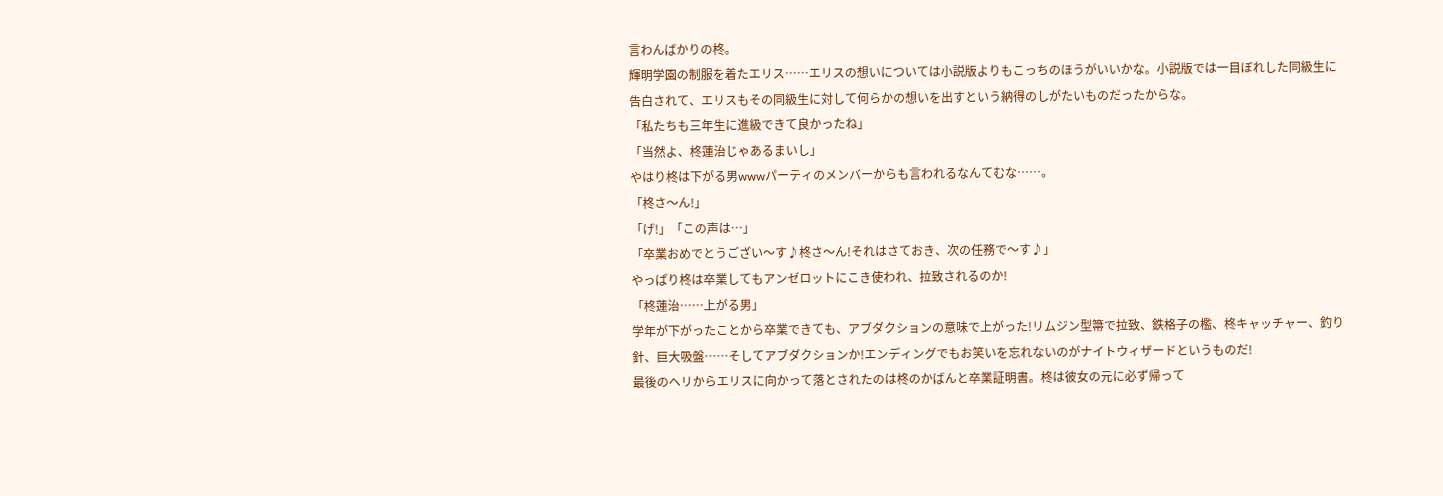言わんばかりの柊。
輝明学園の制服を着たエリス……エリスの想いについては小説版よりもこっちのほうがいいかな。小説版では一目ぼれした同級生に告白されて、エリスもその同級生に対して何らかの想いを出すという納得のしがたいものだったからな。
「私たちも三年生に進級できて良かったね」
「当然よ、柊蓮治じゃあるまいし」
やはり柊は下がる男wwwパーティのメンバーからも言われるなんてむな……。
「柊さ〜ん!」
「げ!」「この声は…」
「卒業おめでとうござい〜す♪柊さ〜ん!それはさておき、次の任務で〜す♪」
やっぱり柊は卒業してもアンゼロットにこき使われ、拉致されるのか!
「柊蓮治……上がる男」
学年が下がったことから卒業できても、アブダクションの意味で上がった!リムジン型箒で拉致、鉄格子の檻、柊キャッチャー、釣り針、巨大吸盤……そしてアブダクションか!エンディングでもお笑いを忘れないのがナイトウィザードというものだ!
最後のヘリからエリスに向かって落とされたのは柊のかばんと卒業証明書。柊は彼女の元に必ず帰って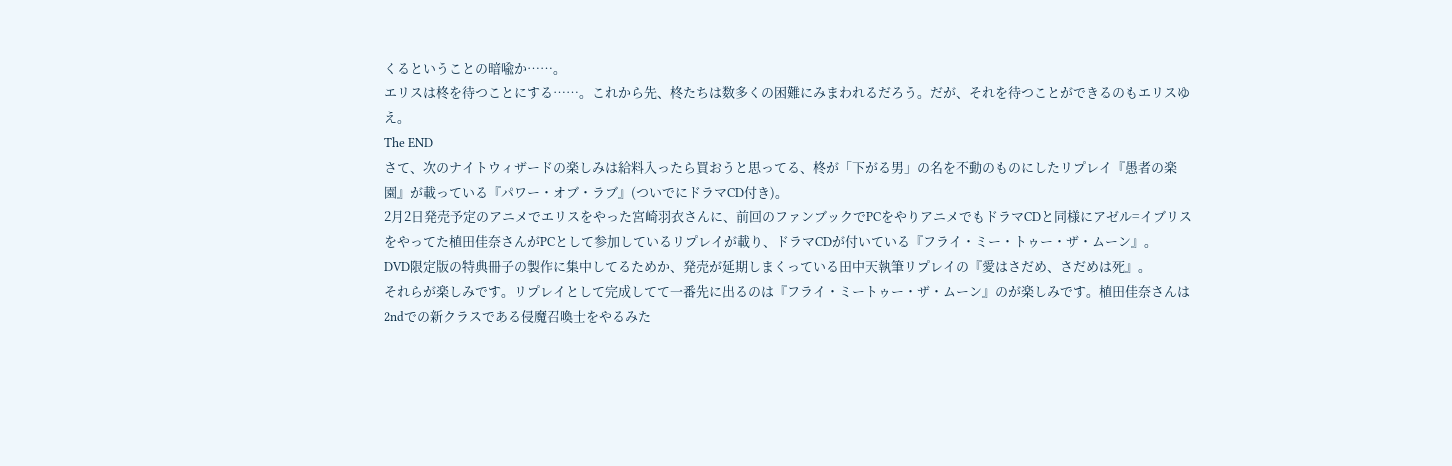くるということの暗喩か……。
エリスは柊を待つことにする……。これから先、柊たちは数多くの困難にみまわれるだろう。だが、それを待つことができるのもエリスゆえ。
The END
さて、次のナイトウィザードの楽しみは給料入ったら買おうと思ってる、柊が「下がる男」の名を不動のものにしたリプレイ『愚者の楽園』が載っている『パワー・オブ・ラブ』(ついでにドラマCD付き)。
2月2日発売予定のアニメでエリスをやった宮崎羽衣さんに、前回のファンブックでPCをやりアニメでもドラマCDと同様にアゼル=イブリスをやってた植田佳奈さんがPCとして参加しているリプレイが載り、ドラマCDが付いている『フライ・ミー・トゥー・ザ・ムーン』。
DVD限定版の特典冊子の製作に集中してるためか、発売が延期しまくっている田中天執筆リプレイの『愛はさだめ、さだめは死』。
それらが楽しみです。リプレイとして完成してて一番先に出るのは『フライ・ミートゥー・ザ・ムーン』のが楽しみです。植田佳奈さんは2ndでの新クラスである侵魔召喚士をやるみた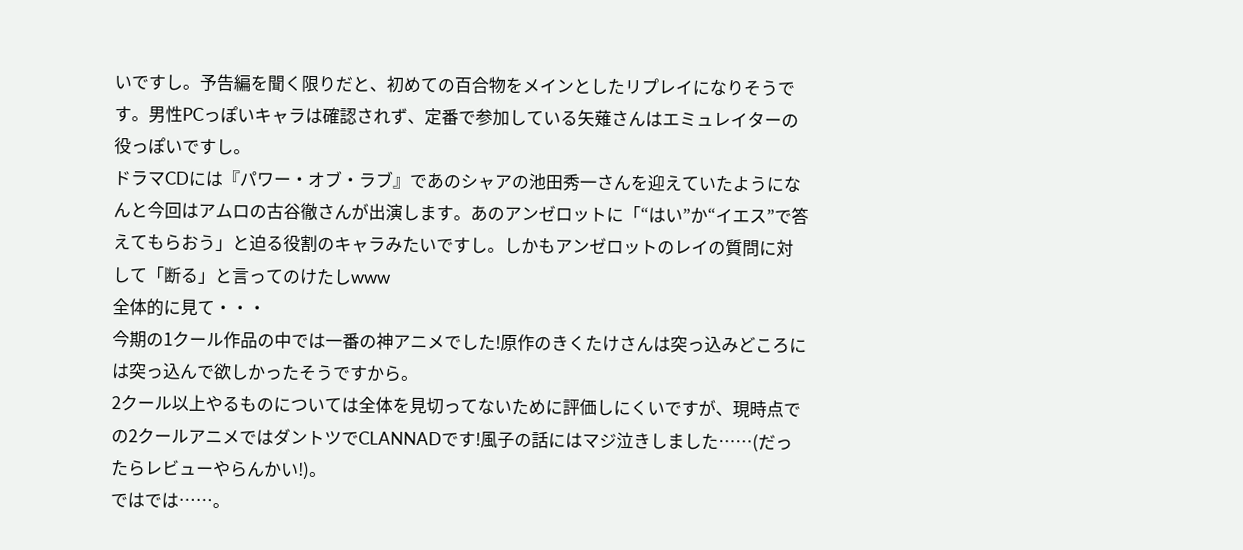いですし。予告編を聞く限りだと、初めての百合物をメインとしたリプレイになりそうです。男性PCっぽいキャラは確認されず、定番で参加している矢薙さんはエミュレイターの役っぽいですし。
ドラマCDには『パワー・オブ・ラブ』であのシャアの池田秀一さんを迎えていたようになんと今回はアムロの古谷徹さんが出演します。あのアンゼロットに「“はい”か“イエス”で答えてもらおう」と迫る役割のキャラみたいですし。しかもアンゼロットのレイの質問に対して「断る」と言ってのけたしwww
全体的に見て・・・
今期の1クール作品の中では一番の神アニメでした!原作のきくたけさんは突っ込みどころには突っ込んで欲しかったそうですから。
2クール以上やるものについては全体を見切ってないために評価しにくいですが、現時点での2クールアニメではダントツでCLANNADです!風子の話にはマジ泣きしました……(だったらレビューやらんかい!)。
ではでは……。